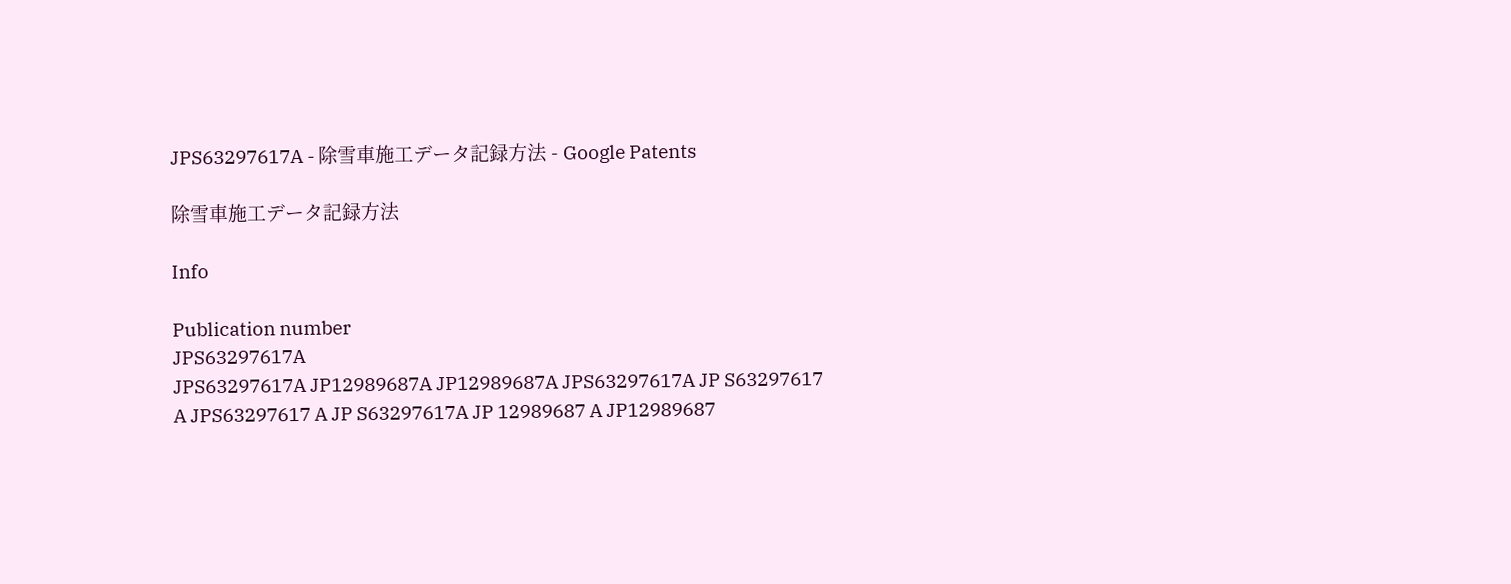JPS63297617A - 除雪車施工データ記録方法 - Google Patents

除雪車施工データ記録方法

Info

Publication number
JPS63297617A
JPS63297617A JP12989687A JP12989687A JPS63297617A JP S63297617 A JPS63297617 A JP S63297617A JP 12989687 A JP12989687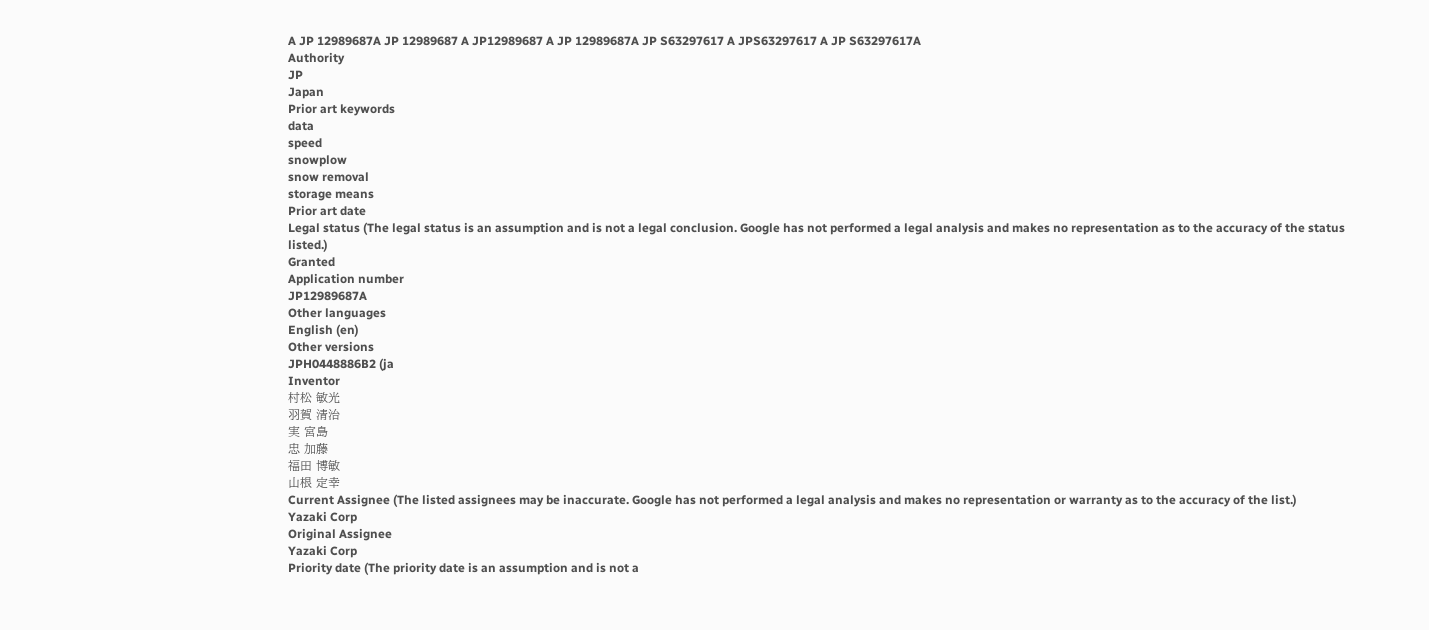A JP 12989687A JP 12989687 A JP12989687 A JP 12989687A JP S63297617 A JPS63297617 A JP S63297617A
Authority
JP
Japan
Prior art keywords
data
speed
snowplow
snow removal
storage means
Prior art date
Legal status (The legal status is an assumption and is not a legal conclusion. Google has not performed a legal analysis and makes no representation as to the accuracy of the status listed.)
Granted
Application number
JP12989687A
Other languages
English (en)
Other versions
JPH0448886B2 (ja
Inventor
村松 敏光
羽賀 清治
実 宮島
忠 加藤
福田 博敏
山根 定幸
Current Assignee (The listed assignees may be inaccurate. Google has not performed a legal analysis and makes no representation or warranty as to the accuracy of the list.)
Yazaki Corp
Original Assignee
Yazaki Corp
Priority date (The priority date is an assumption and is not a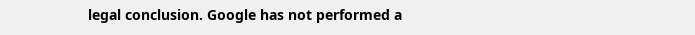legal conclusion. Google has not performed a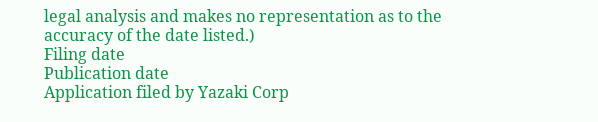legal analysis and makes no representation as to the accuracy of the date listed.)
Filing date
Publication date
Application filed by Yazaki Corp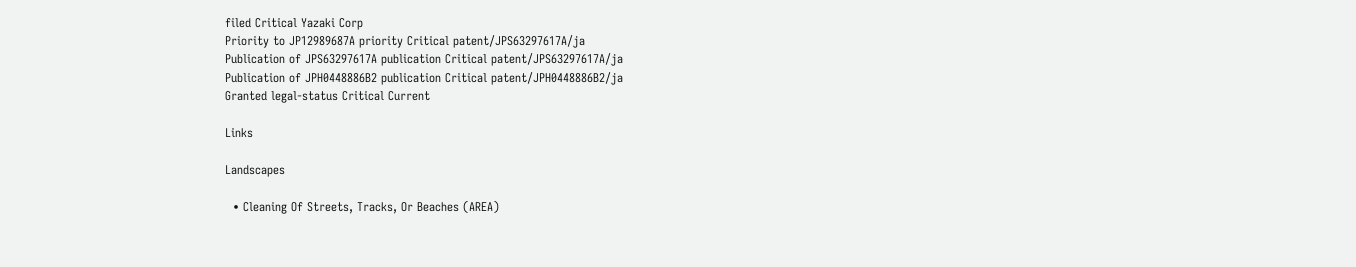filed Critical Yazaki Corp
Priority to JP12989687A priority Critical patent/JPS63297617A/ja
Publication of JPS63297617A publication Critical patent/JPS63297617A/ja
Publication of JPH0448886B2 publication Critical patent/JPH0448886B2/ja
Granted legal-status Critical Current

Links

Landscapes

  • Cleaning Of Streets, Tracks, Or Beaches (AREA)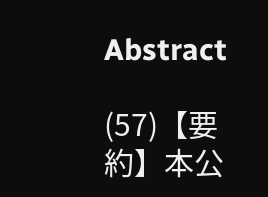Abstract

(57)【要約】本公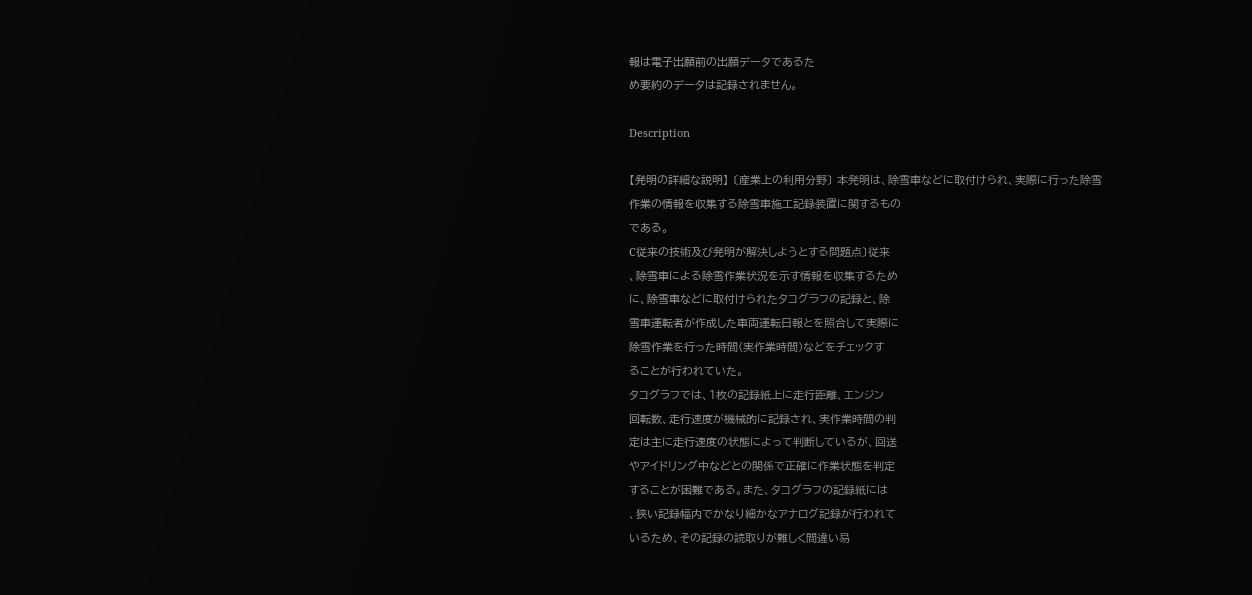報は電子出願前の出願データであるた
め要約のデータは記録されません。

Description

【発明の詳細な説明】 〔産業上の利用分野〕 本発明は、除雪車などに取付けられ、実際に行った除雪
作業の情報を収集する除雪車施工記録装置に関するもの
である。
C従来の技術及び発明が解決しようとする問題点〕従来
、除雪車による除雪作業状況を示す情報を収集するため
に、除雪車などに取付けられたタコグラフの記録と、除
雪車運転者が作成した車両運転日報とを照合して実際に
除雪作業を行った時間(実作業時間)などをチェックす
ることが行われていた。
タコグラフでは、1枚の記録紙上に走行距離、エンジン
回転数、走行速度が機械的に記録され、実作業時間の判
定は主に走行速度の状態によって判断しているが、回送
やアイドリング中などとの関係で正確に作業状態を判定
することが困難である。また、タコグラフの記録紙には
、狭い記録幅内でかなり細かなアナログ記録が行われて
いるため、その記録の読取りが難しく間違い易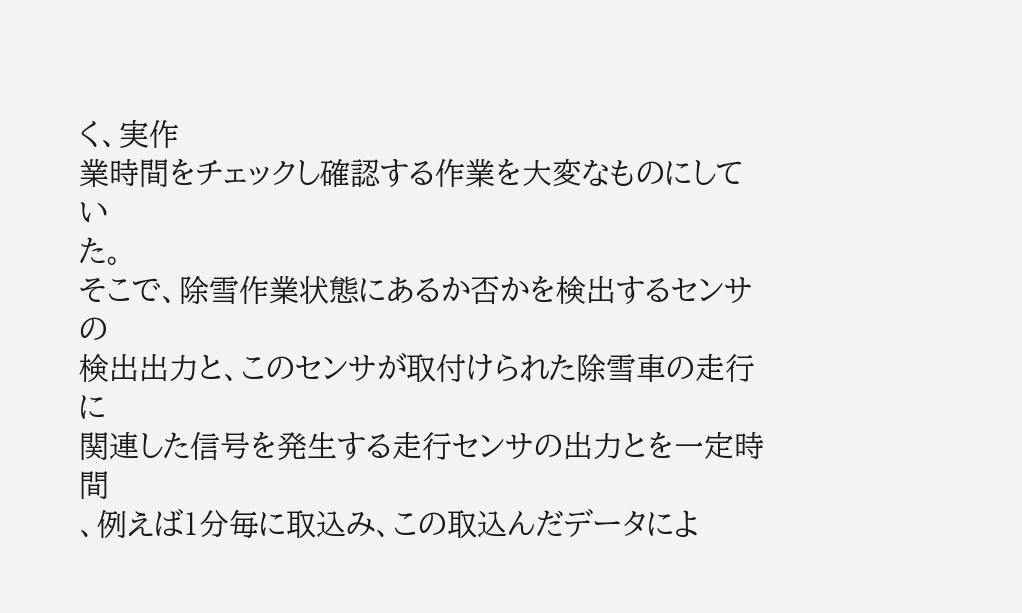く、実作
業時間をチェックし確認する作業を大変なものにしてい
た。
そこで、除雪作業状態にあるか否かを検出するセンサの
検出出力と、このセンサが取付けられた除雪車の走行に
関連した信号を発生する走行センサの出力とを一定時間
、例えば1分毎に取込み、この取込んだデータによ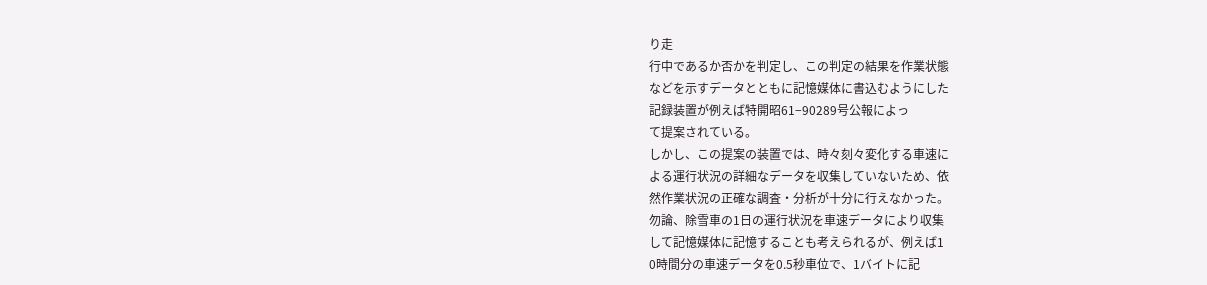り走
行中であるか否かを判定し、この判定の結果を作業状態
などを示すデータとともに記憶媒体に書込むようにした
記録装置が例えば特開昭61−90289号公報によっ
て提案されている。
しかし、この提案の装置では、時々刻々変化する車速に
よる運行状況の詳細なデータを収集していないため、依
然作業状況の正確な調査・分析が十分に行えなかった。
勿論、除雪車の1日の運行状況を車速データにより収集
して記憶媒体に記憶することも考えられるが、例えば1
0時間分の車速データを0.5秒車位で、1バイトに記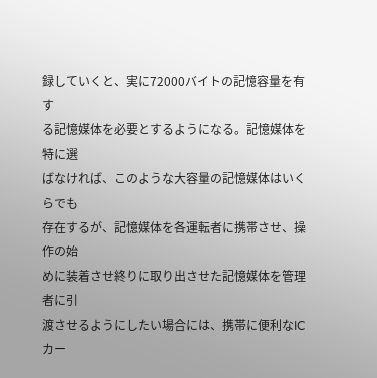録していくと、実に72000バイトの記憶容量を有す
る記憶媒体を必要とするようになる。記憶媒体を特に選
ばなければ、このような大容量の記憶媒体はいくらでも
存在するが、記憶媒体を各運転者に携帯させ、操作の始
めに装着させ終りに取り出させた記憶媒体を管理者に引
渡させるようにしたい場合には、携帯に便利なICカー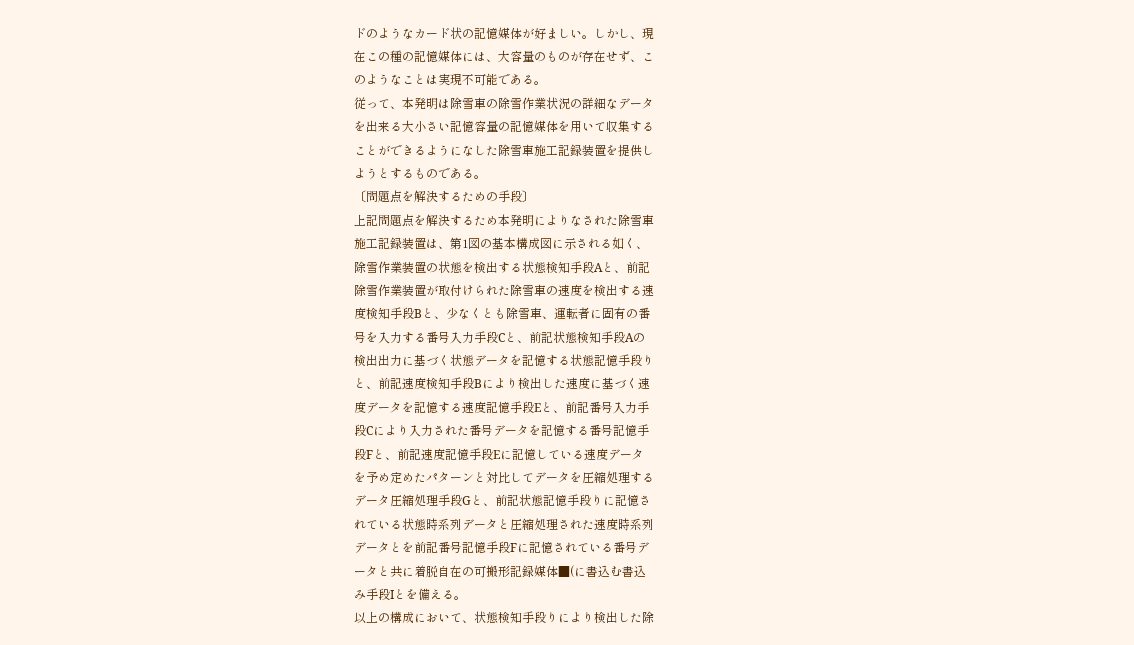ドのようなカード状の記憶媒体が好ましい。しかし、現
在この種の記憶媒体には、大容量のものが存在せず、こ
のようなことは実現不可能である。
従って、本発明は除雪車の除雪作業状況の詳細なデータ
を出来る大小さい記憶容量の記憶媒体を用いて収集する
ことができるようになした除雪車施工記録装置を提供し
ようとするものである。
〔問題点を解決するための手段〕
上記問題点を解決するため本発明によりなされた除雪車
施工記録装置は、第1図の基本構成図に示される如く、
除雪作業装置の状態を検出する状態検知手段Aと、前記
除雪作業装置が取付けられた除雪車の速度を検出する速
度検知手段Bと、少なくとも除雪車、運転者に固有の番
号を入力する番号入力手段Cと、前記状態検知手段Aの
検出出力に基づく状態データを記憶する状態記憶手段り
と、前記速度検知手段Bにより検出した速度に基づく速
度データを記憶する速度記憶手段Eと、前記番号入力手
段Cにより入力された番号データを記憶する番号記憶手
段Fと、前記速度記憶手段Eに記憶している速度データ
を予め定めたパターンと対比してデータを圧縮処理する
データ圧縮処理手段Gと、前記状態記憶手段りに記憶さ
れている状態時系列データと圧縮処理された速度時系列
データとを前記番号記憶手段Fに記憶されている番号デ
ータと共に着脱自在の可搬形記録媒体■(に書込む書込
み手段Iとを備える。
以上の構成において、状態検知手段りにより検出した除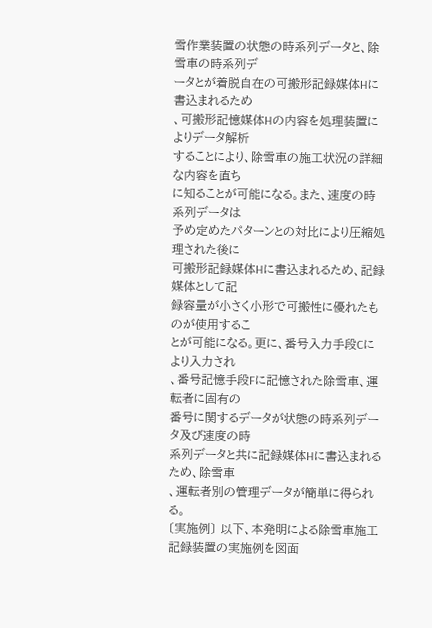雪作業装置の状態の時系列データと、除雪車の時系列デ
ータとが着脱自在の可搬形記録媒体Hに書込まれるため
、可搬形記憶媒体Hの内容を処理装置によりデータ解析
することにより、除雪車の施工状況の詳細な内容を直ち
に知ることが可能になる。また、速度の時系列データは
予め定めたパターンとの対比により圧縮処理された後に
可搬形記録媒体Hに書込まれるため、記録媒体として記
録容量が小さく小形で可搬性に優れたものが使用するこ
とが可能になる。更に、番号入力手段Cにより入力され
、番号記憶手段Fに記憶された除雪車、運転者に固有の
番号に関するデータが状態の時系列データ及び速度の時
系列データと共に記録媒体Hに書込まれるため、除雪車
、運転者別の管理データが簡単に得られる。
〔実施例〕 以下、本発明による除雪車施工記録装置の実施例を図面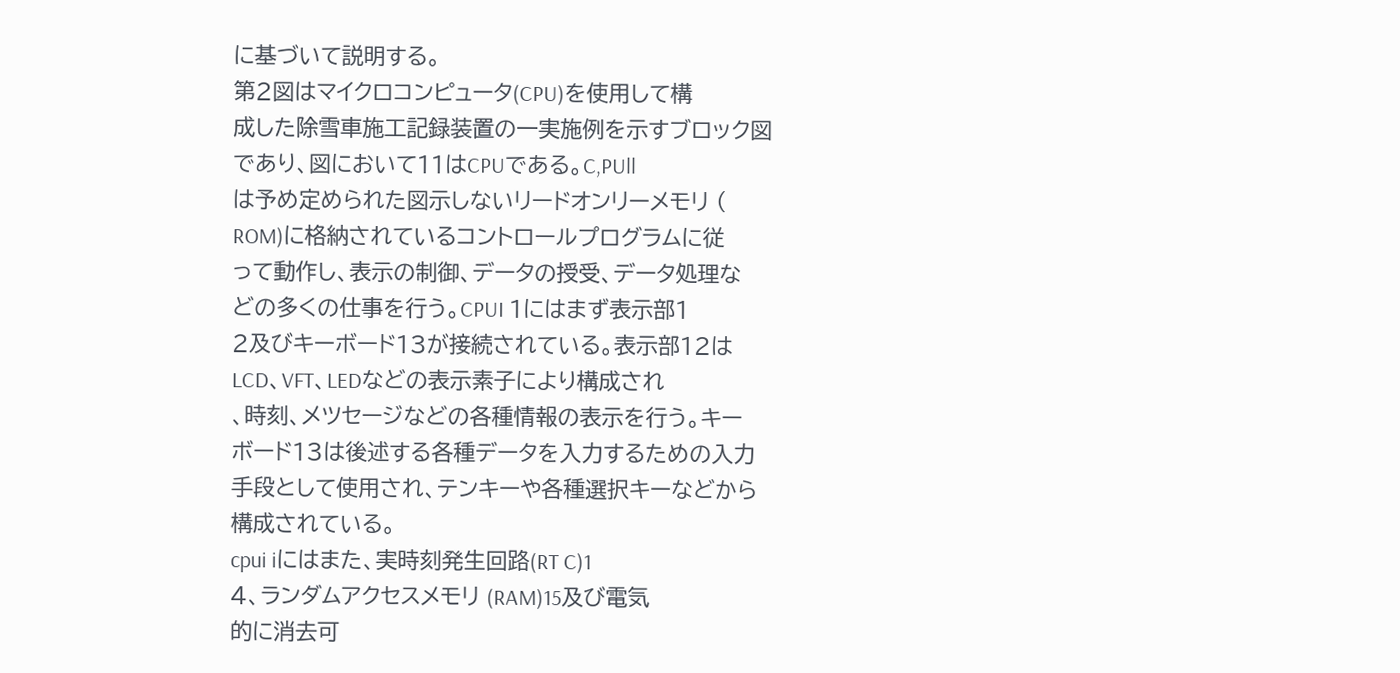に基づいて説明する。
第2図はマイクロコンピュータ(CPU)を使用して構
成した除雪車施工記録装置の一実施例を示すブロック図
であり、図において11はCPUである。C,PUll
は予め定められた図示しないリードオンリーメモリ (
ROM)に格納されているコントロールプログラムに従
って動作し、表示の制御、データの授受、データ処理な
どの多くの仕事を行う。CPUI 1にはまず表示部1
2及びキーボード13が接続されている。表示部12は
LCD、VFT、LEDなどの表示素子により構成され
、時刻、メツセージなどの各種情報の表示を行う。キー
ボード13は後述する各種データを入力するための入力
手段として使用され、テンキーや各種選択キーなどから
構成されている。
cpui iにはまた、実時刻発生回路(RT C)1
4、ランダムアクセスメモリ (RAM)15及び電気
的に消去可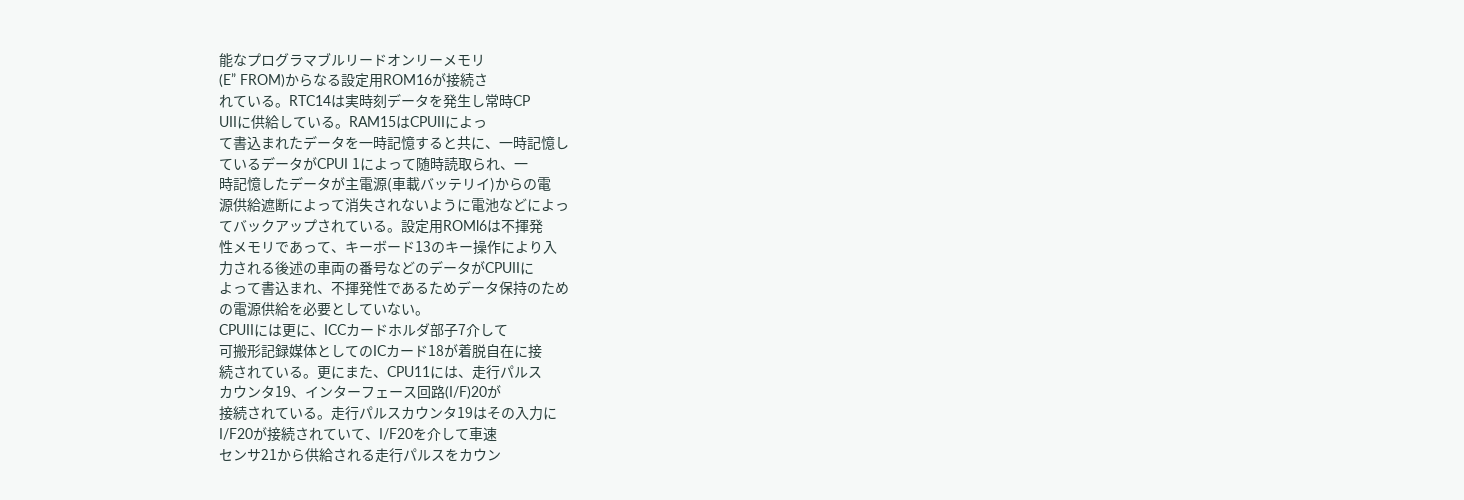能なプログラマブルリードオンリーメモリ
(E” FROM)からなる設定用ROM16が接続さ
れている。RTC14は実時刻データを発生し常時CP
UIIに供給している。RAM15はCPUIIによっ
て書込まれたデータを一時記憶すると共に、一時記憶し
ているデータがCPUI 1によって随時読取られ、一
時記憶したデータが主電源(車載バッテリイ)からの電
源供給遮断によって消失されないように電池などによっ
てバックアップされている。設定用ROMl6は不揮発
性メモリであって、キーボード13のキー操作により入
力される後述の車両の番号などのデータがCPUIIに
よって書込まれ、不揮発性であるためデータ保持のため
の電源供給を必要としていない。
CPUIIには更に、ICCカードホルダ部子7介して
可搬形記録媒体としてのICカード18が着脱自在に接
続されている。更にまた、CPU11には、走行パルス
カウンタ19、インターフェース回路(I/F)20が
接続されている。走行パルスカウンタ19はその入力に
I/F20が接続されていて、I/F20を介して車速
センサ21から供給される走行パルスをカウン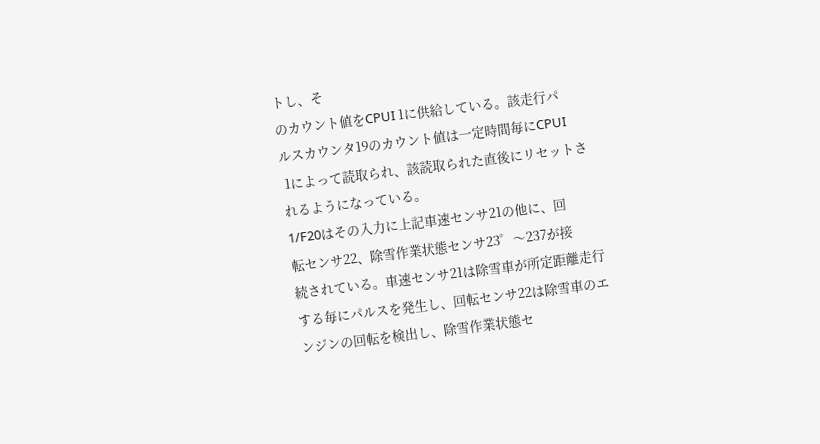トし、そ
のカウント値をCPUI 1に供給している。該走行パ
ルスカウンタ19のカウント値は一定時間毎にCPUI
 1によって読取られ、該読取られた直後にリセットさ
れるようになっている。
1/F20はその入力に上記車速センサ21の他に、回
転センサ22、除雪作業状態センサ23゜〜237が接
続されている。車速センサ21は除雪車が所定距離走行
する毎にパルスを発生し、回転センサ22は除雪車のエ
ンジンの回転を検出し、除雪作業状態セ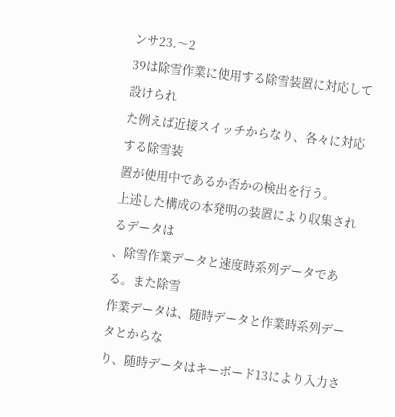ンサ23.〜2
39は除雪作業に使用する除雪装置に対応して設けられ
た例えば近接スイッチからなり、各々に対応する除雪装
置が使用中であるか否かの検出を行う。
上述した構成の本発明の装置により収集されるデータは
、除雪作業データと速度時系列データである。また除雪
作業データは、随時データと作業時系列データとからな
り、随時データはキーボード13により入力さ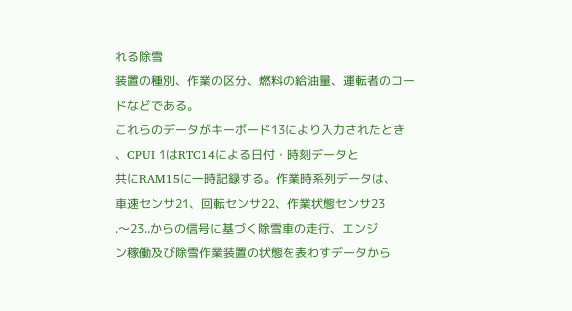れる除雪
装置の種別、作業の区分、燃料の給油量、運転者のコー
ドなどである。
これらのデータがキーボード13により入力されたとき
、CPUI 1はRTC14による日付・時刻データと
共にRAM15に一時記録する。作業時系列データは、
車速センサ21、回転センサ22、作業状態センサ23
.〜23..からの信号に基づく除雪車の走行、エンジ
ン稼働及び除雪作業装置の状態を表わすデータから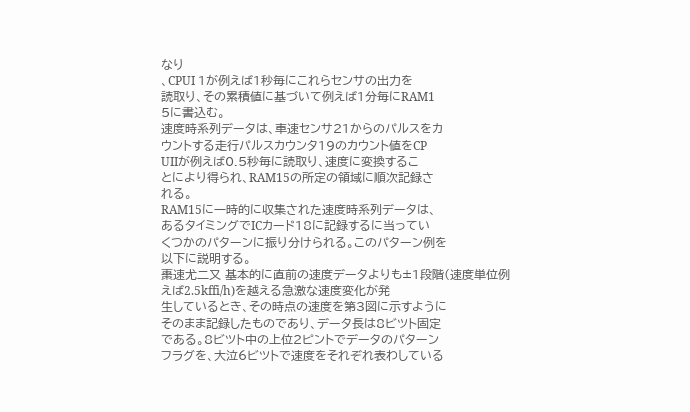なり
、CPUI 1が例えば1秒毎にこれらセンサの出力を
読取り、その累積値に基づいて例えば1分毎にRAM1
5に書込む。
速度時系列データは、車速センサ21からのパルスをカ
ウントする走行パルスカウンタ19のカウント値をCP
UIIが例えば0.5秒毎に読取り、速度に変換するこ
とにより得られ、RAM15の所定の領域に順次記録さ
れる。
RAM15に一時的に収集された速度時系列データは、
あるタイミングでICカード18に記録するに当ってい
くつかのパターンに振り分けられる。このパターン例を
以下に説明する。
棗速尤二又 基本的に直前の速度データよりも±1段階(速度単位例
えば2.5kffi/h)を越える急激な速度変化が発
生しているとき、その時点の速度を第3図に示すように
そのまま記録したものであり、データ長は8ビツト固定
である。8ビツト中の上位2ピントでデータのパターン
フラグを、大泣6ビツトで速度をそれぞれ表わしている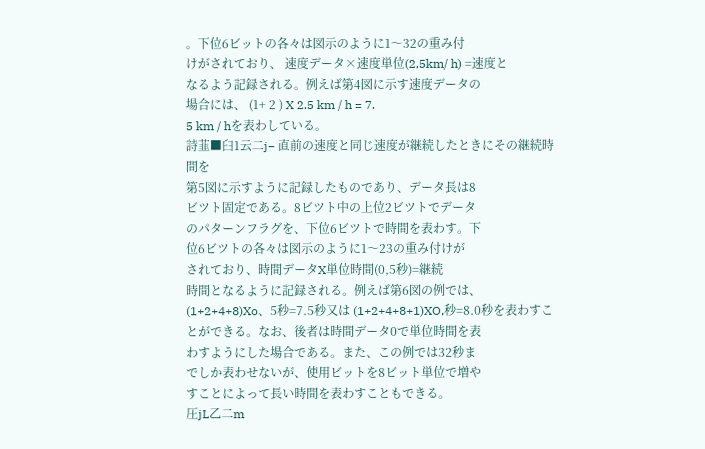。下位6ビットの各々は図示のように1〜32の重み付
けがされており、 速度データ×速度単位(2,5km/ h) =速度と
なるよう記録される。例えば第4図に示す速度データの
場合には、 (1+ 2 ) X 2.5 km / h = 7.
5 km / hを表わしている。
詩韮■臼1云二j− 直前の速度と同じ速度が継続したときにその継続時間を
第5図に示すように記録したものであり、データ長は8
ビツト固定である。8ビツト中の上位2ビツトでデータ
のパターンフラグを、下位6ビツトで時間を表わす。下
位6ビツトの各々は図示のように1〜23の重み付けが
されており、時間データX単位時間(0,5秒)=継続
時間となるように記録される。例えば第6図の例では、
(1+2+4+8)Xo、5秒=7.5秒又は (1+2+4+8+1)XO,秒=8.0秒を表わすこ
とができる。なお、後者は時間データ0で単位時間を表
わすようにした場合である。また、この例では32秒ま
でしか表わせないが、使用ビットを8ビット単位で増や
すことによって長い時間を表わすこともできる。
圧jL乙二m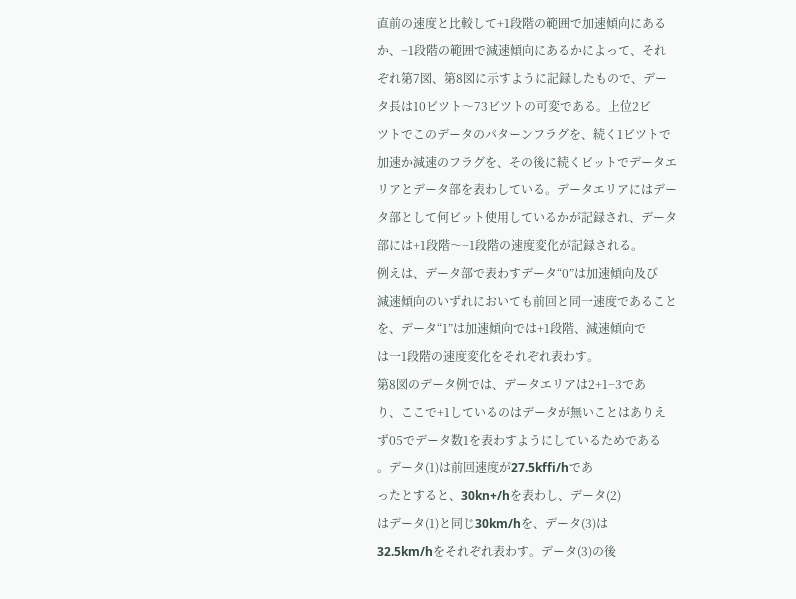直前の速度と比較して+1段階の範囲で加速傾向にある
か、−1段階の範囲で減速傾向にあるかによって、それ
ぞれ第7図、第8図に示すように記録したもので、デー
タ長は10ビツト〜73ビツトの可変である。上位2ビ
ツトでこのデータのパターンフラグを、続く1ビツトで
加速か減速のフラグを、その後に続くビットでデータエ
リアとデータ部を表わしている。データエリアにはデー
タ部として何ビット使用しているかが記録され、データ
部には+1段階〜−1段階の速度変化が記録される。
例えは、データ部で表わすデータ“0”は加速傾向及び
減速傾向のいずれにおいても前回と同一速度であること
を、データ“1”は加速傾向では+1段階、減速傾向で
は一1段階の速度変化をそれぞれ表わす。
第8図のデータ例では、データエリアは2+1−3であ
り、ここで+1しているのはデータが無いことはありえ
ず05でデータ数1を表わすようにしているためである
。データ(1)は前回速度が27.5kffi/hであ
ったとすると、30kn+/hを表わし、データ(2)
はデータ(1)と同じ30km/hを、データ(3)は
32.5km/hをそれぞれ表わす。データ(3)の後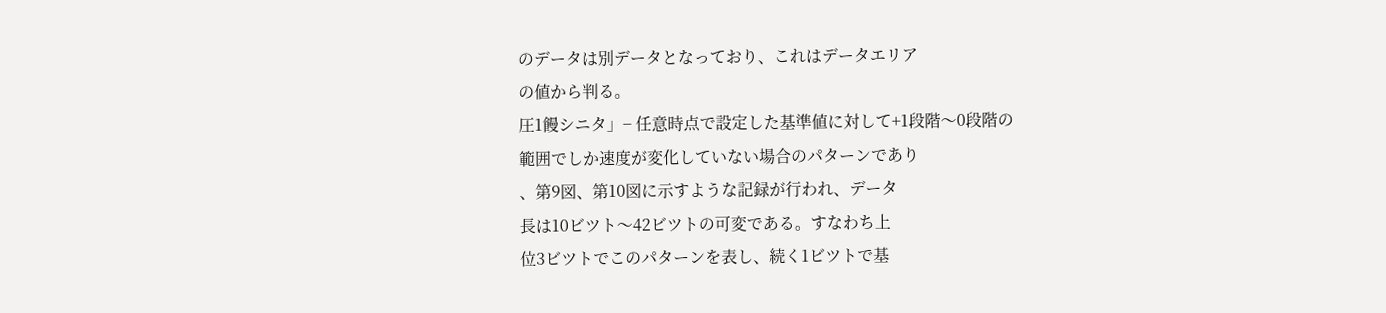のデータは別データとなっており、これはデータエリア
の値から判る。
圧1饅シニタ」− 任意時点で設定した基準値に対して+1段階〜0段階の
範囲でしか速度が変化していない場合のパターンであり
、第9図、第10図に示すような記録が行われ、データ
長は10ビツト〜42ビツトの可変である。すなわち上
位3ビツトでこのパターンを表し、続く1ビツトで基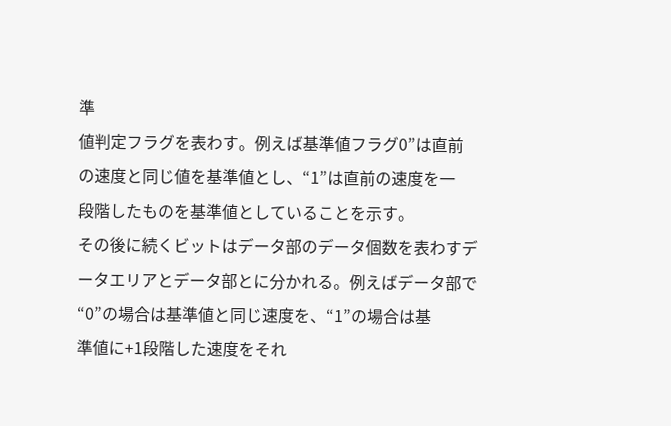準
値判定フラグを表わす。例えば基準値フラグ0”は直前
の速度と同じ値を基準値とし、“1”は直前の速度を一
段階したものを基準値としていることを示す。
その後に続くビットはデータ部のデータ個数を表わすデ
ータエリアとデータ部とに分かれる。例えばデータ部で
“0”の場合は基準値と同じ速度を、“1”の場合は基
準値に+1段階した速度をそれ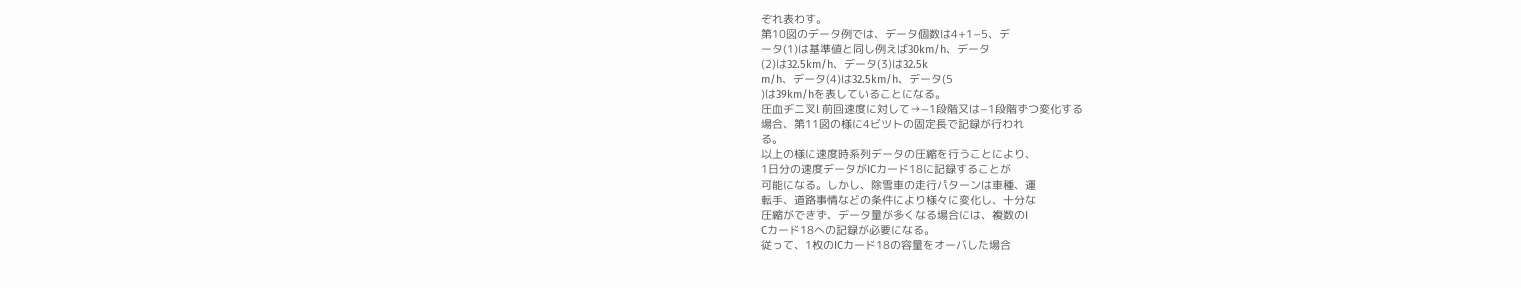ぞれ表わす。
第10図のデータ例では、データ個数は4+1−5、デ
ータ(1)は基準値と同し例えば30km/h、データ
(2)は32.5km/h、データ(3)は32.5k
m/h、データ(4)は32.5km/h、データ(5
)は39km/hを表していることになる。
圧血ヂニ叉l 前回速度に対して→−1段階又は−1段階ずつ変化する
場合、第11図の様に4ビツトの固定長で記録が行われ
る。
以上の様に速度時系列データの圧縮を行うことにより、
1日分の速度データがICカード18に記録することが
可能になる。しかし、除雪車の走行パターンは車種、運
転手、道路事情などの条件により様々に変化し、十分な
圧縮ができず、データ量が多くなる場合には、複数のI
Cカード18への記録が必要になる。
従って、1枚のICカード18の容量をオーバした場合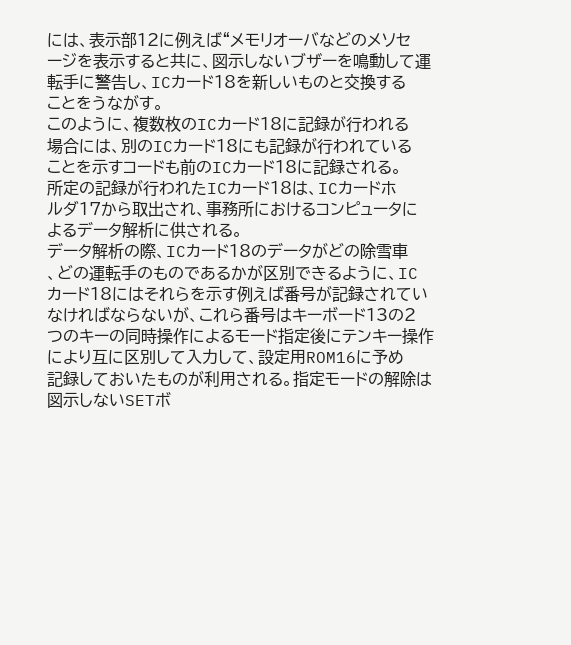には、表示部12に例えば“メモリオーバなどのメソセ
ージを表示すると共に、図示しないブザーを鳴動して運
転手に警告し、ICカード18を新しいものと交換する
ことをうながす。
このように、複数枚のICカード18に記録が行われる
場合には、別のICカード18にも記録が行われている
ことを示すコードも前のICカード18に記録される。
所定の記録が行われたICカード18は、ICカードホ
ルダ17から取出され、事務所におけるコンピュータに
よるデータ解析に供される。
データ解析の際、ICカード18のデータがどの除雪車
、どの運転手のものであるかが区別できるように、IC
カード18にはそれらを示す例えば番号が記録されてい
なければならないが、これら番号はキーボード13の2
つのキーの同時操作によるモード指定後にテンキー操作
により互に区別して入力して、設定用ROM16に予め
記録しておいたものが利用される。指定モードの解除は
図示しないSETボ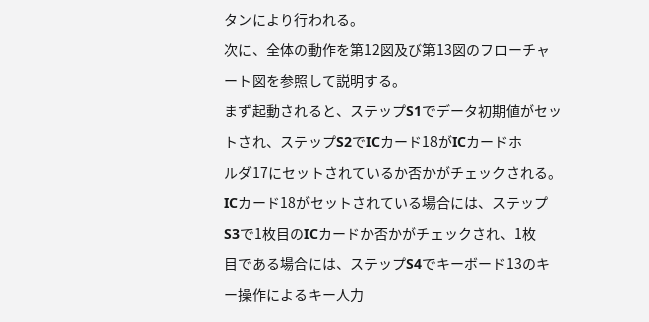タンにより行われる。
次に、全体の動作を第12図及び第13図のフローチャ
ート図を参照して説明する。
まず起動されると、ステップS1でデータ初期値がセッ
トされ、ステップS2でICカード18がICカードホ
ルダ17にセットされているか否かがチェックされる。
ICカード18がセットされている場合には、ステップ
S3で1枚目のICカードか否かがチェックされ、1枚
目である場合には、ステップS4でキーボード13のキ
ー操作によるキー人力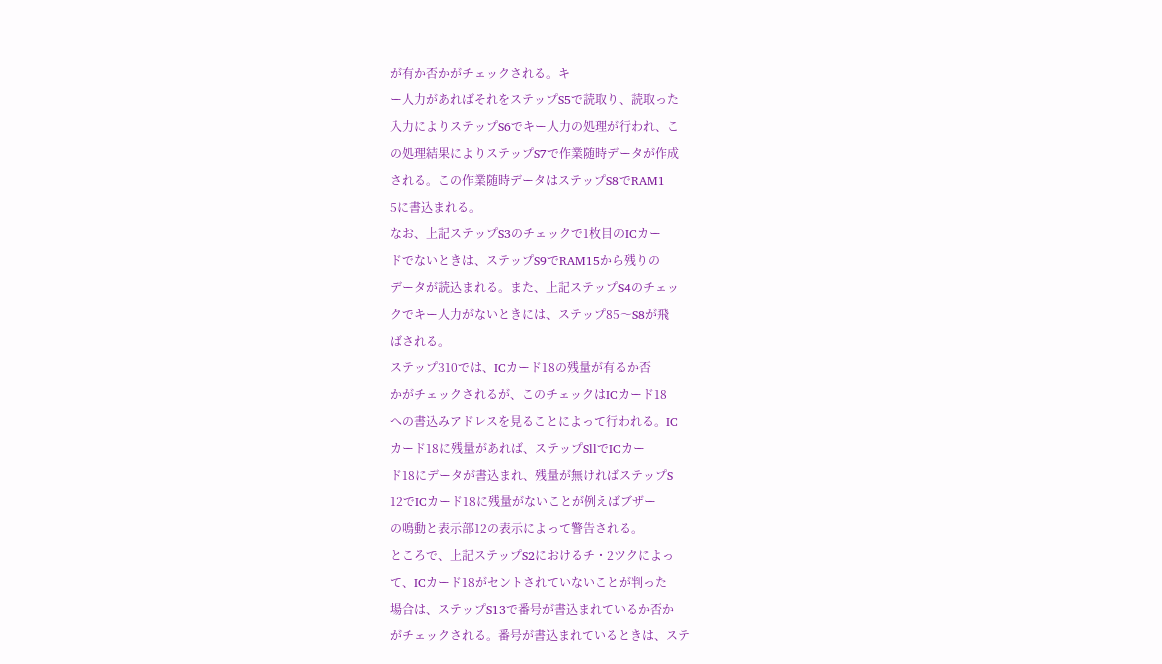が有か否かがチェックされる。キ
ー人力があればそれをステップS5で読取り、読取った
入力によりステップS6でキー人力の処理が行われ、こ
の処理結果によりステップS7で作業随時データが作成
される。この作業随時データはステップS8でRAM1
5に書込まれる。
なお、上記ステップS3のチェックで1枚目のICカー
ドでないときは、ステップS9でRAM15から残りの
データが読込まれる。また、上記ステップS4のチェッ
クでキー人力がないときには、ステップ85〜S8が飛
ばされる。
ステップ310では、ICカード18の残量が有るか否
かがチェックされるが、このチェックはICカード18
への書込みアドレスを見ることによって行われる。IC
カード18に残量があれば、ステップSllでICカー
ド18にデータが書込まれ、残量が無ければステップS
12でICカード18に残量がないことが例えばブザー
の鳴動と表示部12の表示によって警告される。
ところで、上記ステップS2におけるチ・2ツクによっ
て、ICカード18がセントされていないことが判った
場合は、ステップS13で番号が書込まれているか否か
がチェックされる。番号が書込まれているときは、ステ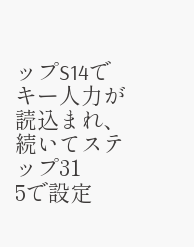ップS14でキー人力が読込まれ、続いてステップ31
5で設定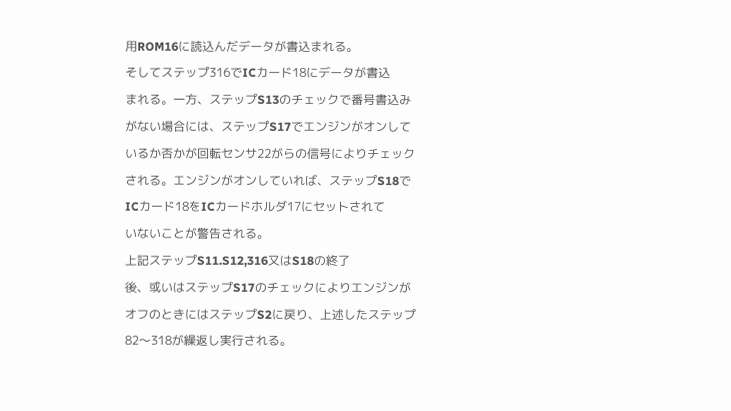用ROM16に読込んだデータが書込まれる。
そしてステップ316でICカード18にデータが書込
まれる。一方、ステップS13のチェックで番号書込み
がない場合には、ステップS17でエンジンがオンして
いるか否かが回転センサ22がらの信号によりチェック
される。エンジンがオンしていれば、ステップS18で
ICカード18をICカードホルダ17にセットされて
いないことが警告される。
上記ステップS11.S12,316又はS18の終了
後、或いはステップS17のチェックによりエンジンが
オフのときにはステップS2に戻り、上述したステップ
82〜318が繰返し実行される。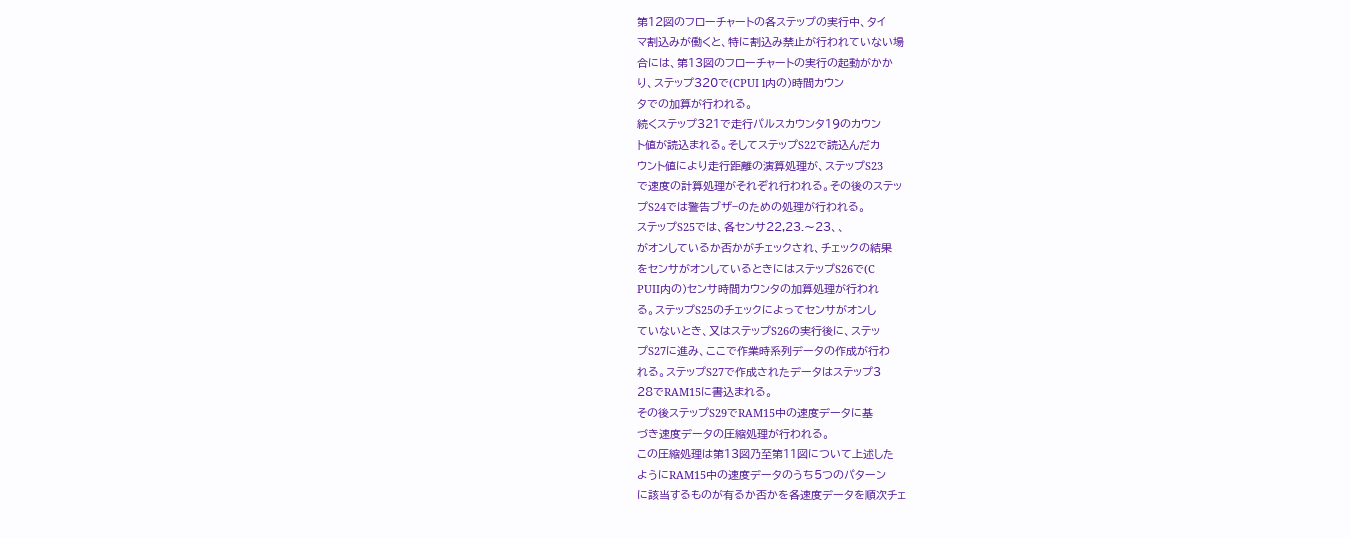第12図のフローチャートの各ステップの実行中、タイ
マ割込みが働くと、特に割込み禁止が行われていない場
合には、第13図のフローチャートの実行の起動がかか
り、ステップ320で(CPUI l内の)時間カウン
タでの加算が行われる。
続くステップ321で走行パルスカウンタ19のカウン
ト値が読込まれる。そしてステップS22で読込んだカ
ウント値により走行距離の演算処理が、ステップS23
で速度の計算処理がそれぞれ行われる。その後のステッ
プS24では警告ブザ−のための処理が行われる。
ステップS25では、各センサ22,23.〜23、、
がオンしているか否かがチェックされ、チェックの結果
をセンサがオンしているときにはステップS26で(C
PUII内の)センサ時間カウンタの加算処理が行われ
る。ステップS25のチェックによってセンサがオンし
ていないとき、又はステップS26の実行後に、ステッ
プS27に進み、ここで作業時系列データの作成が行わ
れる。ステップS27で作成されたデータはステップ3
28でRAM15に書込まれる。
その後ステップS29でRAM15中の速度データに基
づき速度データの圧縮処理が行われる。
この圧縮処理は第13図乃至第11図について上述した
ようにRAM15中の速度データのうち5つのパターン
に該当するものが有るか否かを各速度データを順次チェ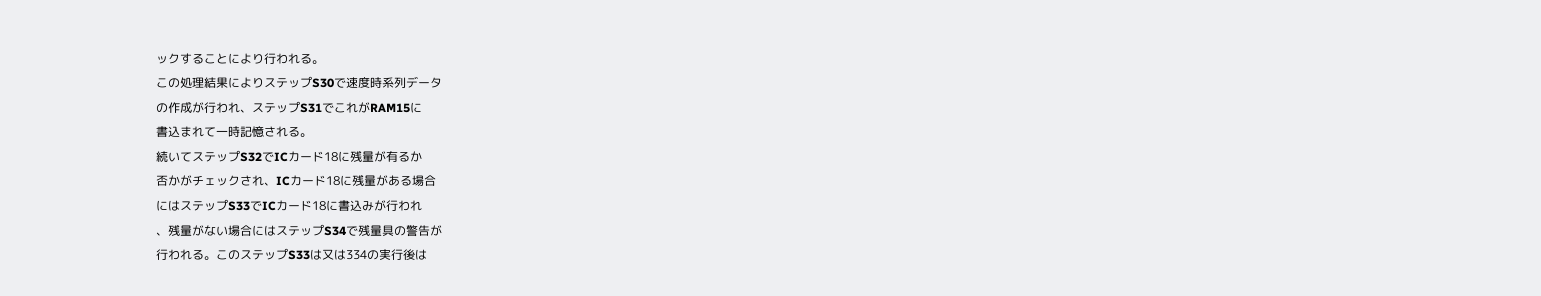ックすることにより行われる。
この処理結果によりステップS30で速度時系列データ
の作成が行われ、ステップS31でこれがRAM15に
書込まれて一時記憶される。
続いてステップS32でICカード18に残量が有るか
否かがチェックされ、ICカード18に残量がある場合
にはステップS33でICカード18に書込みが行われ
、残量がない場合にはステップS34で残量具の警告が
行われる。このステップS33は又は334の実行後は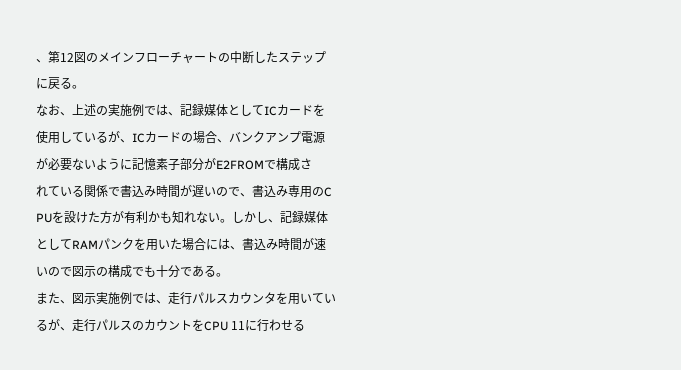、第12図のメインフローチャートの中断したステップ
に戻る。
なお、上述の実施例では、記録媒体としてICカードを
使用しているが、ICカードの場合、バンクアンプ電源
が必要ないように記憶素子部分がE2FROMで構成さ
れている関係で書込み時間が遅いので、書込み専用のC
PUを設けた方が有利かも知れない。しかし、記録媒体
としてRAMパンクを用いた場合には、書込み時間が速
いので図示の構成でも十分である。
また、図示実施例では、走行パルスカウンタを用いてい
るが、走行パルスのカウントをCPU 11に行わせる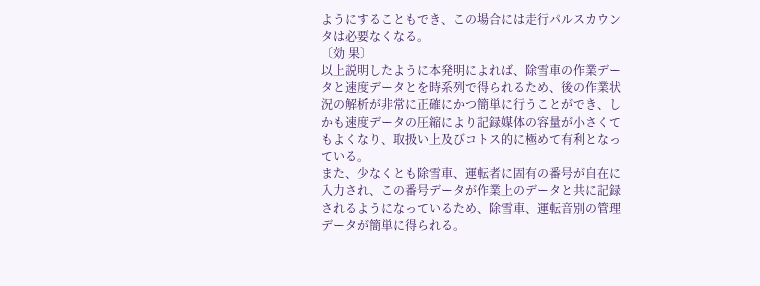ようにすることもでき、この場合には走行パルスカウン
タは必要なくなる。
〔効 果〕
以上説明したように本発明によれば、除雪車の作業デー
タと速度データとを時系列で得られるため、後の作業状
況の解析が非常に正確にかつ簡単に行うことができ、し
かも速度データの圧縮により記録媒体の容量が小さくて
もよくなり、取扱い上及びコトス的に極めて有利となっ
ている。
また、少なくとも除雪車、運転者に固有の番号が自在に
入力され、この番号データが作業上のデータと共に記録
されるようになっているため、除雪車、運転音別の管理
データが簡単に得られる。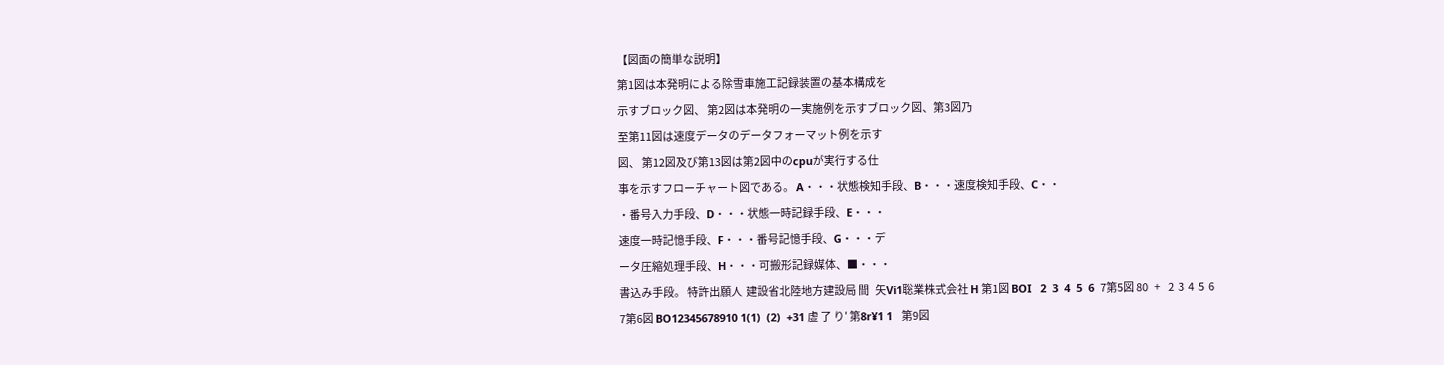【図面の簡単な説明】
第1図は本発明による除雪車施工記録装置の基本構成を
示すブロック図、 第2図は本発明の一実施例を示すブロック図、第3図乃
至第11図は速度データのデータフォーマット例を示す
図、 第12図及び第13図は第2図中のcpuが実行する仕
事を示すフローチャート図である。 A・・・状態検知手段、B・・・速度検知手段、C・・
・番号入力手段、D・・・状態一時記録手段、E・・・
速度一時記憶手段、F・・・番号記憶手段、G・・・デ
ータ圧縮処理手段、H・・・可搬形記録媒体、■・・・
書込み手段。 特許出願人  建設省北陸地方建設局 間   矢Vi1聡業株式会社 H 第1図 BOI   2  3  4  5  6  7第5図 80   +    2  3  4  5  6
7第6図 BO12345678910 1(1)  (2)  +31 虚 了 り′ 第8r¥1 1   第9図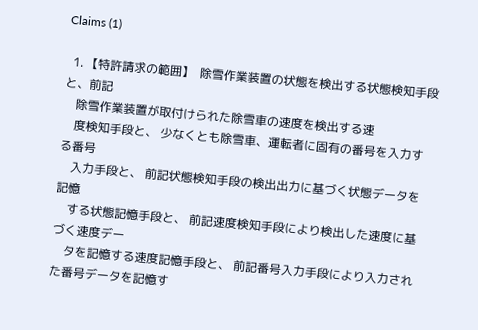Claims (1)

  1. 【特許請求の範囲】  除雪作業装置の状態を検出する状態検知手段と、前記
    除雪作業装置が取付けられた除雪車の速度を検出する速
    度検知手段と、 少なくとも除雪車、運転者に固有の番号を入力する番号
    入力手段と、 前記状態検知手段の検出出力に基づく状態データを記憶
    する状態記憶手段と、 前記速度検知手段により検出した速度に基づく速度デー
    タを記憶する速度記憶手段と、 前記番号入力手段により入力された番号データを記憶す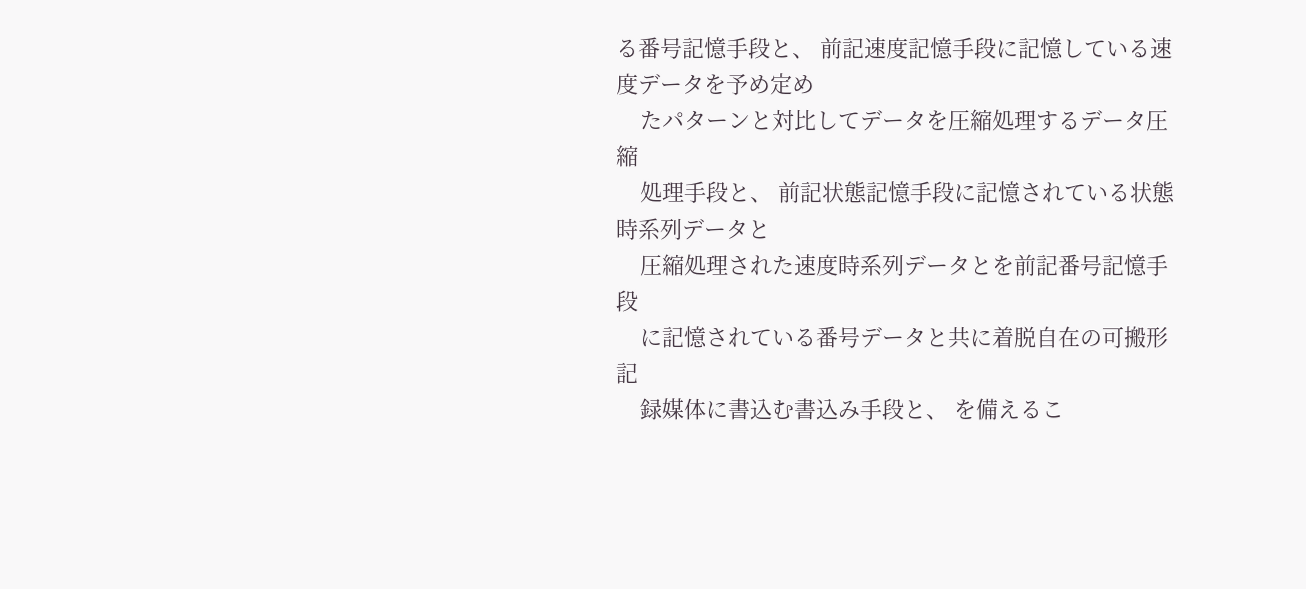る番号記憶手段と、 前記速度記憶手段に記憶している速度データを予め定め
    たパターンと対比してデータを圧縮処理するデータ圧縮
    処理手段と、 前記状態記憶手段に記憶されている状態時系列データと
    圧縮処理された速度時系列データとを前記番号記憶手段
    に記憶されている番号データと共に着脱自在の可搬形記
    録媒体に書込む書込み手段と、 を備えるこ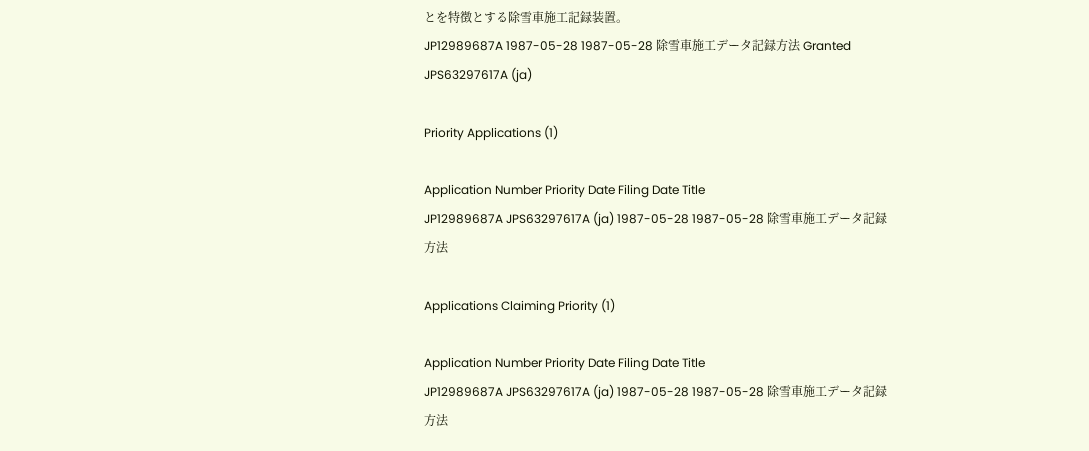とを特徴とする除雪車施工記録装置。
JP12989687A 1987-05-28 1987-05-28 除雪車施工データ記録方法 Granted JPS63297617A (ja)

Priority Applications (1)

Application Number Priority Date Filing Date Title
JP12989687A JPS63297617A (ja) 1987-05-28 1987-05-28 除雪車施工データ記録方法

Applications Claiming Priority (1)

Application Number Priority Date Filing Date Title
JP12989687A JPS63297617A (ja) 1987-05-28 1987-05-28 除雪車施工データ記録方法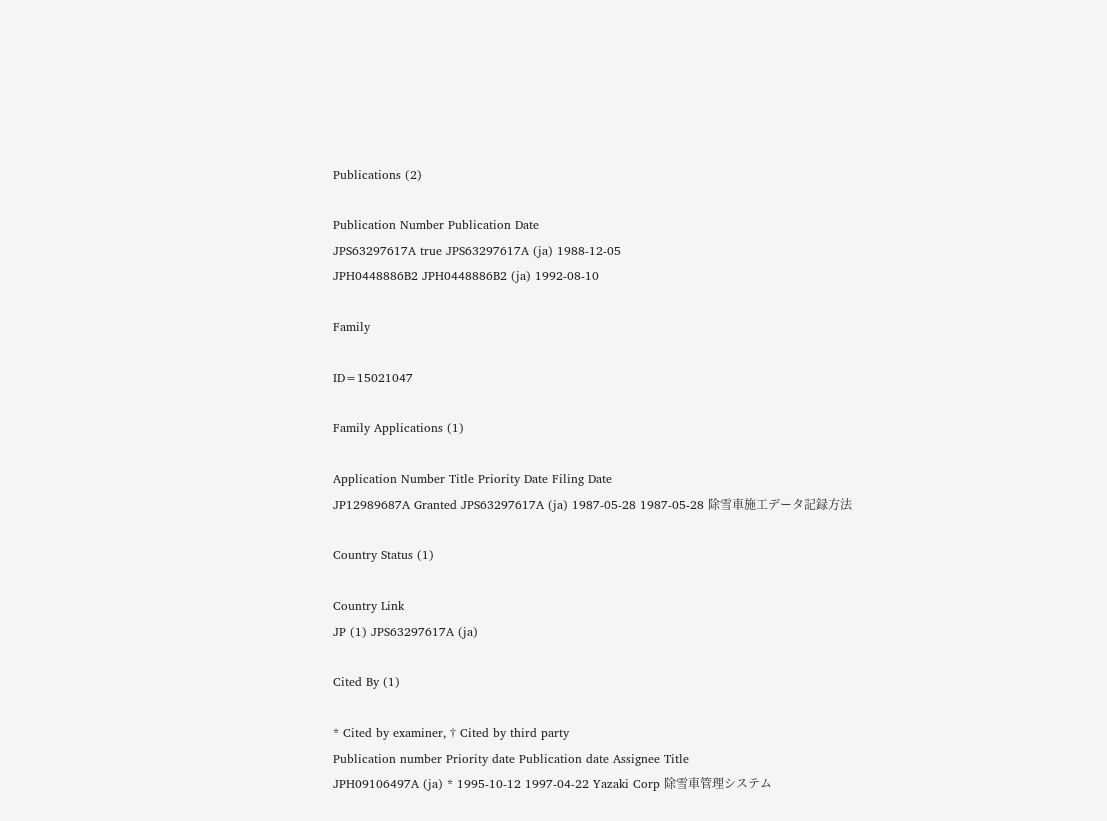Publications (2)

Publication Number Publication Date
JPS63297617A true JPS63297617A (ja) 1988-12-05
JPH0448886B2 JPH0448886B2 (ja) 1992-08-10

Family

ID=15021047

Family Applications (1)

Application Number Title Priority Date Filing Date
JP12989687A Granted JPS63297617A (ja) 1987-05-28 1987-05-28 除雪車施工データ記録方法

Country Status (1)

Country Link
JP (1) JPS63297617A (ja)

Cited By (1)

* Cited by examiner, † Cited by third party
Publication number Priority date Publication date Assignee Title
JPH09106497A (ja) * 1995-10-12 1997-04-22 Yazaki Corp 除雪車管理システム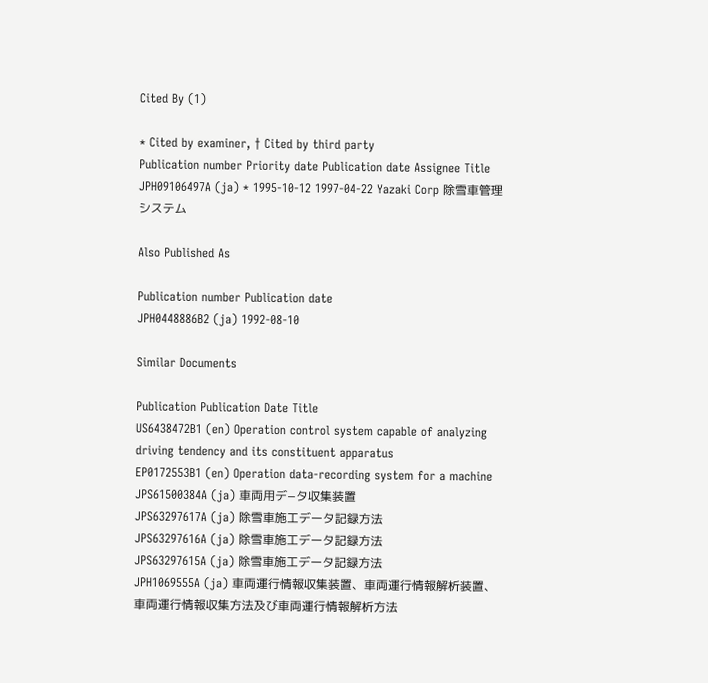Cited By (1)

* Cited by examiner, † Cited by third party
Publication number Priority date Publication date Assignee Title
JPH09106497A (ja) * 1995-10-12 1997-04-22 Yazaki Corp 除雪車管理システム

Also Published As

Publication number Publication date
JPH0448886B2 (ja) 1992-08-10

Similar Documents

Publication Publication Date Title
US6438472B1 (en) Operation control system capable of analyzing driving tendency and its constituent apparatus
EP0172553B1 (en) Operation data-recording system for a machine
JPS61500384A (ja) 車両用デ−タ収集装置
JPS63297617A (ja) 除雪車施工データ記録方法
JPS63297616A (ja) 除雪車施工データ記録方法
JPS63297615A (ja) 除雪車施工データ記録方法
JPH1069555A (ja) 車両運行情報収集装置、車両運行情報解析装置、車両運行情報収集方法及び車両運行情報解析方法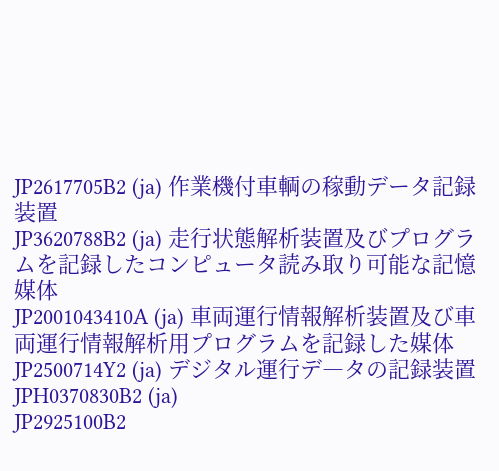JP2617705B2 (ja) 作業機付車輌の稼動データ記録装置
JP3620788B2 (ja) 走行状態解析装置及びプログラムを記録したコンピュータ読み取り可能な記憶媒体
JP2001043410A (ja) 車両運行情報解析装置及び車両運行情報解析用プログラムを記録した媒体
JP2500714Y2 (ja) デジタル運行デ―タの記録装置
JPH0370830B2 (ja)
JP2925100B2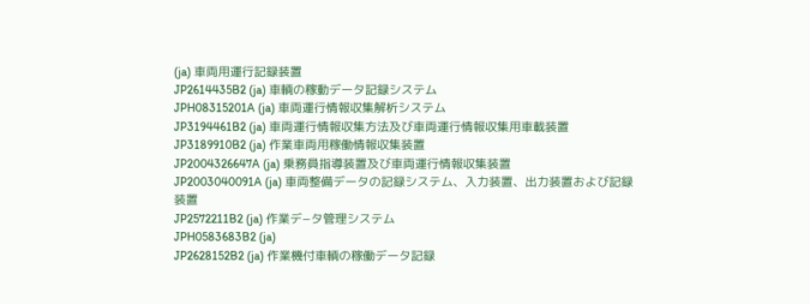(ja) 車両用運行記録装置
JP2614435B2 (ja) 車輌の稼動データ記録システム
JPH08315201A (ja) 車両運行情報収集解析システム
JP3194461B2 (ja) 車両運行情報収集方法及び車両運行情報収集用車載装置
JP3189910B2 (ja) 作業車両用稼働情報収集装置
JP2004326647A (ja) 乗務員指導装置及び車両運行情報収集装置
JP2003040091A (ja) 車両整備データの記録システム、入力装置、出力装置および記録装置
JP2572211B2 (ja) 作業デ−タ管理システム
JPH0583683B2 (ja)
JP2628152B2 (ja) 作業機付車輌の稼働データ記録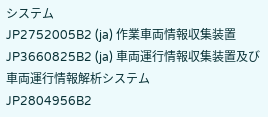システム
JP2752005B2 (ja) 作業車両情報収集装置
JP3660825B2 (ja) 車両運行情報収集装置及び車両運行情報解析システム
JP2804956B2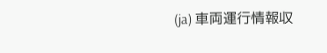(ja) 車両運行情報収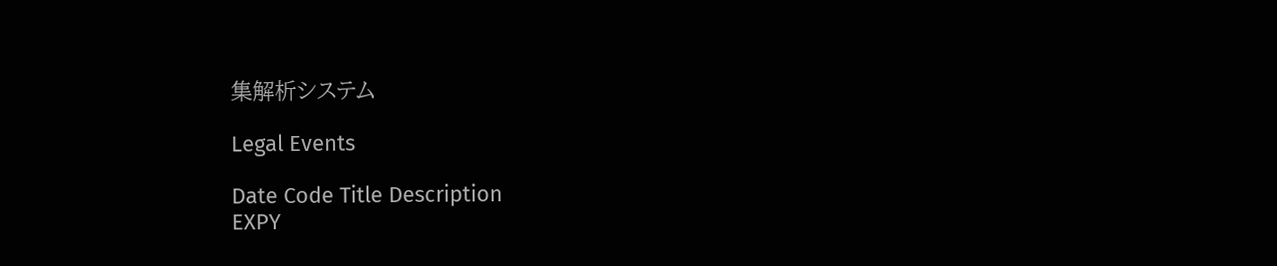集解析システム

Legal Events

Date Code Title Description
EXPY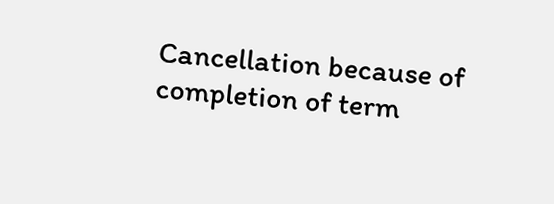Cancellation because of completion of term